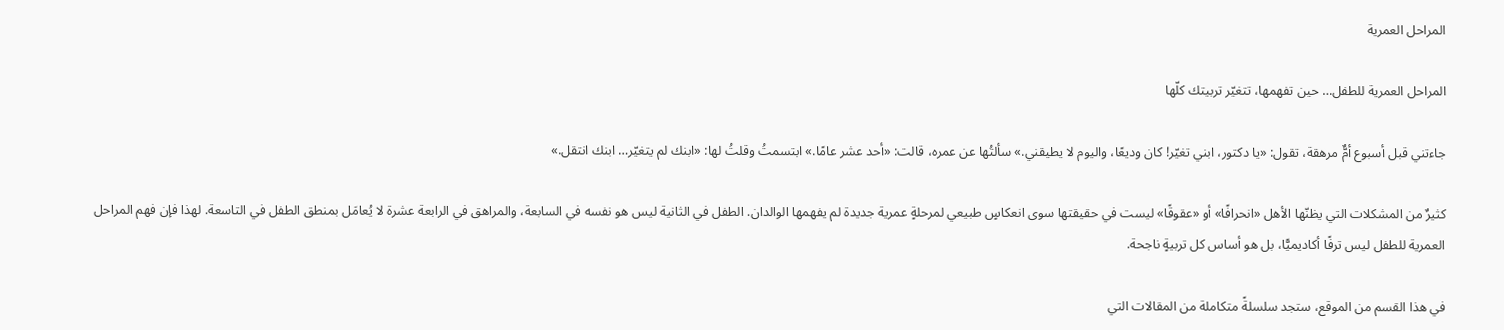المراحل العمرية

المراحل العمرية للطفل… حين تفهمها، تتغيّر تربيتك كلّها

جاءتني قبل أسبوع أمٌّ مرهقة، تقول: «يا دكتور، ابني تغيّر! كان وديعًا، واليوم لا يطيقني.» سألتُها عن عمره، قالت: «أحد عشر عامًا.» ابتسمتُ وقلتُ لها: «ابنك لم يتغيّر… ابنك انتقل.»

كثيرٌ من المشكلات التي يظنّها الأهل «انحرافًا» أو «عقوقًا» ليست في حقيقتها سوى انعكاسٍ طبيعي لمرحلةٍ عمرية جديدة لم يفهمها الوالدان. الطفل في الثانية ليس هو نفسه في السابعة، والمراهق في الرابعة عشرة لا يُعامَل بمنطق الطفل في التاسعة. لهذا فإن فهم المراحل العمرية للطفل ليس ترفًا أكاديميًّا، بل هو أساس كل تربيةٍ ناجحة.

في هذا القسم من الموقع، ستجد سلسلةً متكاملة من المقالات التي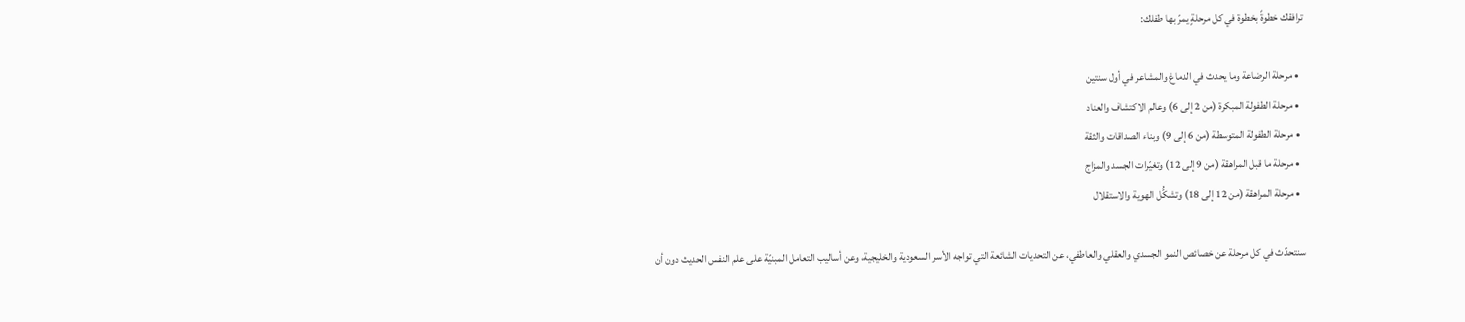ترافقك خطوةً بخطوة في كل مرحلةٍ يمرّ بها طفلك:

  • مرحلة الرضاعة وما يحدث في الدماغ والمشاعر في أول سنتين
  • مرحلة الطفولة المبكرة (من 2 إلى 6) وعالم الاكتشاف والعناد
  • مرحلة الطفولة المتوسطة (من 6 إلى 9) وبناء الصداقات والثقة
  • مرحلة ما قبل المراهقة (من 9 إلى 12) وتغيّرات الجسد والمزاج
  • مرحلة المراهقة (من 12 إلى 18) وتشكُّل الهوية والاستقلال

سنتحدّث في كل مرحلة عن خصائص النمو الجسدي والعقلي والعاطفي، عن التحديات الشائعة التي تواجه الأسر السعودية والخليجية، وعن أساليب التعامل المبنيّة على علم النفس الحديث دون أن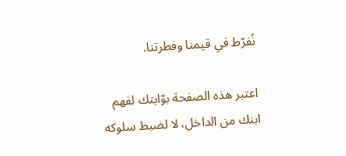نُفرّط في قيمنا وفطرتنا.

اعتبر هذه الصفحة بوّابتك لفهم ابنك من الداخل، لا لضبط سلوكه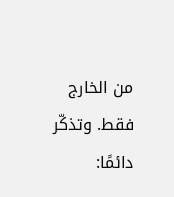من الخارج فقط. وتذكّر دائمًا: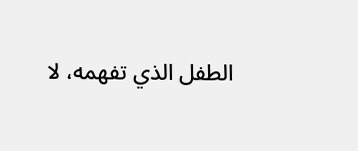الطفل الذي تفهمه، لا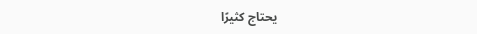يحتاج كثيرًا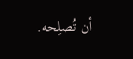أن تُصلِحه.